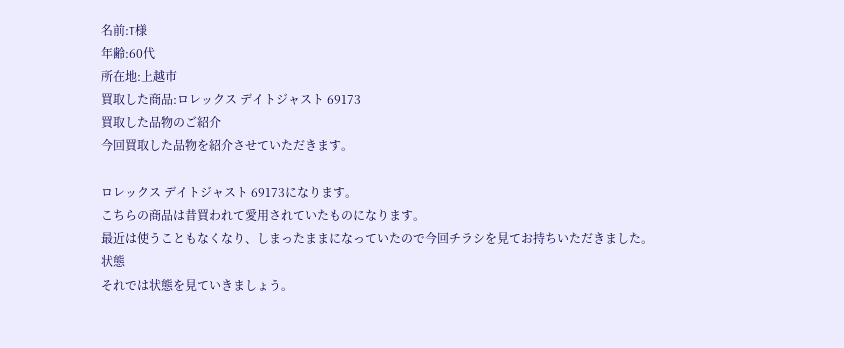名前:T様
年齢:60代
所在地:上越市
買取した商品:ロレックス デイトジャスト 69173
買取した品物のご紹介
今回買取した品物を紹介させていただきます。

ロレックス デイトジャスト 69173になります。
こちらの商品は昔買われて愛用されていたものになります。
最近は使うこともなくなり、しまったままになっていたので今回チラシを見てお持ちいただきました。
状態
それでは状態を見ていきましょう。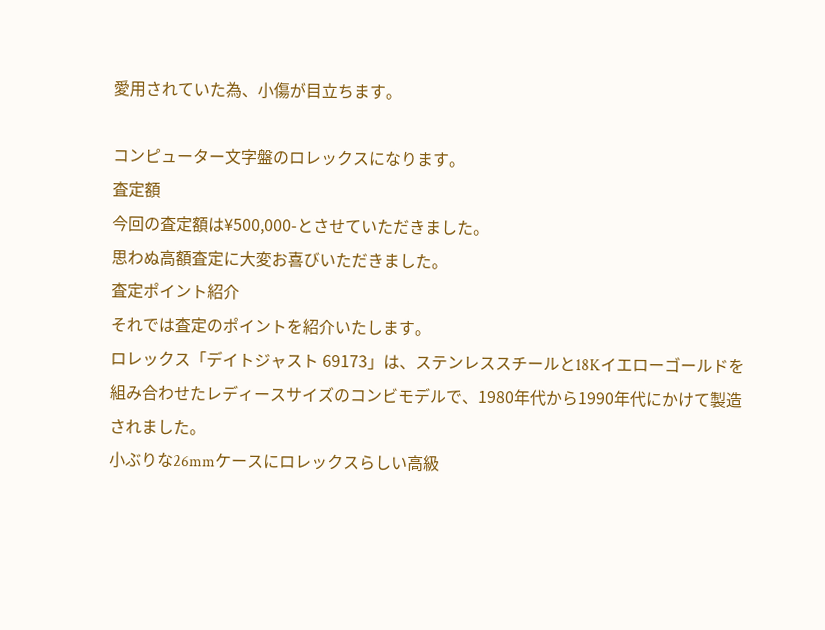愛用されていた為、小傷が目立ちます。

コンピューター文字盤のロレックスになります。
査定額
今回の査定額は¥500,000-とさせていただきました。
思わぬ高額査定に大変お喜びいただきました。
査定ポイント紹介
それでは査定のポイントを紹介いたします。
ロレックス「デイトジャスト 69173」は、ステンレススチールと18Kイエローゴールドを組み合わせたレディースサイズのコンビモデルで、1980年代から1990年代にかけて製造されました。
小ぶりな26mmケースにロレックスらしい高級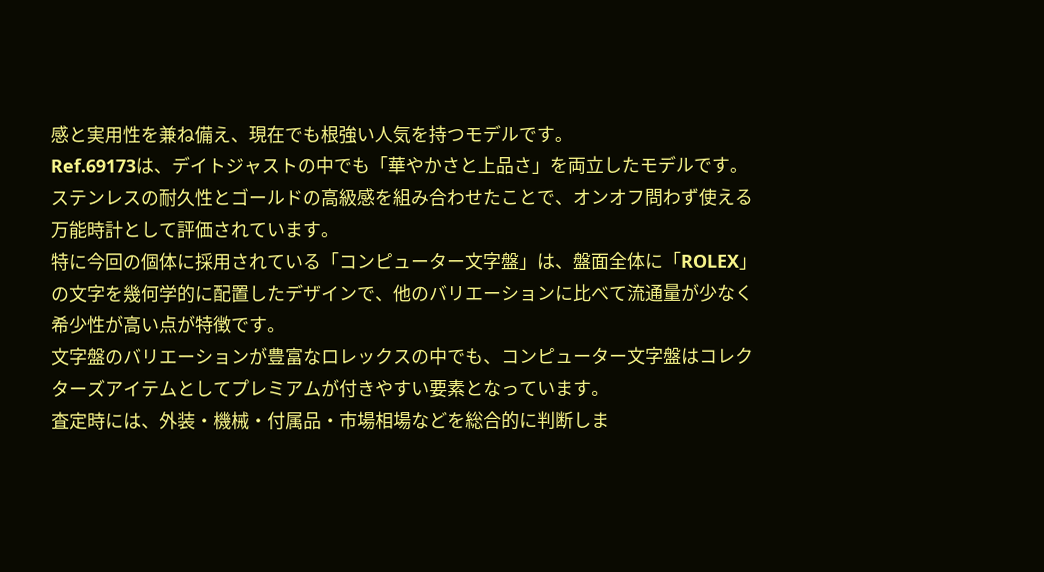感と実用性を兼ね備え、現在でも根強い人気を持つモデルです。
Ref.69173は、デイトジャストの中でも「華やかさと上品さ」を両立したモデルです。
ステンレスの耐久性とゴールドの高級感を組み合わせたことで、オンオフ問わず使える万能時計として評価されています。
特に今回の個体に採用されている「コンピューター文字盤」は、盤面全体に「ROLEX」の文字を幾何学的に配置したデザインで、他のバリエーションに比べて流通量が少なく希少性が高い点が特徴です。
文字盤のバリエーションが豊富なロレックスの中でも、コンピューター文字盤はコレクターズアイテムとしてプレミアムが付きやすい要素となっています。
査定時には、外装・機械・付属品・市場相場などを総合的に判断しま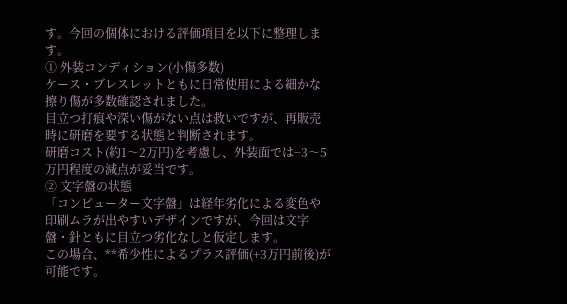す。今回の個体における評価項目を以下に整理します。
① 外装コンディション(小傷多数)
ケース・ブレスレットともに日常使用による細かな擦り傷が多数確認されました。
目立つ打痕や深い傷がない点は救いですが、再販売時に研磨を要する状態と判断されます。
研磨コスト(約1〜2万円)を考慮し、外装面では−3〜5万円程度の減点が妥当です。
② 文字盤の状態
「コンピューター文字盤」は経年劣化による変色や印刷ムラが出やすいデザインですが、今回は文字盤・針ともに目立つ劣化なしと仮定します。
この場合、**希少性によるプラス評価(+3万円前後)が可能です。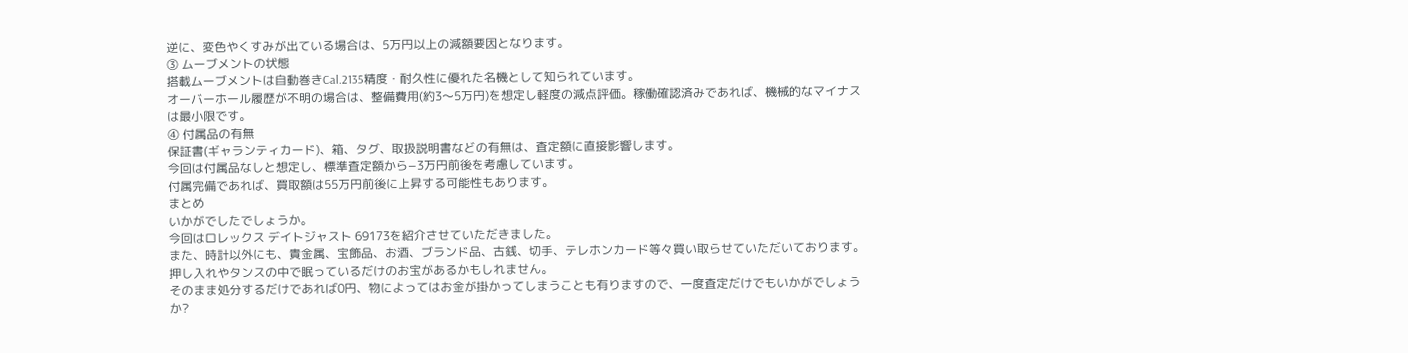逆に、変色やくすみが出ている場合は、5万円以上の減額要因となります。
③ ムーブメントの状態
搭載ムーブメントは自動巻きCal.2135精度・耐久性に優れた名機として知られています。
オーバーホール履歴が不明の場合は、整備費用(約3〜5万円)を想定し軽度の減点評価。稼働確認済みであれば、機械的なマイナスは最小限です。
④ 付属品の有無
保証書(ギャランティカード)、箱、タグ、取扱説明書などの有無は、査定額に直接影響します。
今回は付属品なしと想定し、標準査定額から−3万円前後を考慮しています。
付属完備であれば、買取額は55万円前後に上昇する可能性もあります。
まとめ
いかがでしたでしょうか。
今回はロレックス デイトジャスト 69173を紹介させていただきました。
また、時計以外にも、貴金属、宝飾品、お酒、ブランド品、古銭、切手、テレホンカード等々買い取らせていただいております。
押し入れやタンスの中で眠っているだけのお宝があるかもしれません。
そのまま処分するだけであれば0円、物によってはお金が掛かってしまうことも有りますので、一度査定だけでもいかがでしょうか?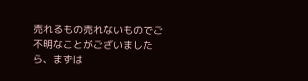売れるもの売れないものでご不明なことがございましたら、まずは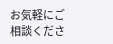お気軽にご相談くださ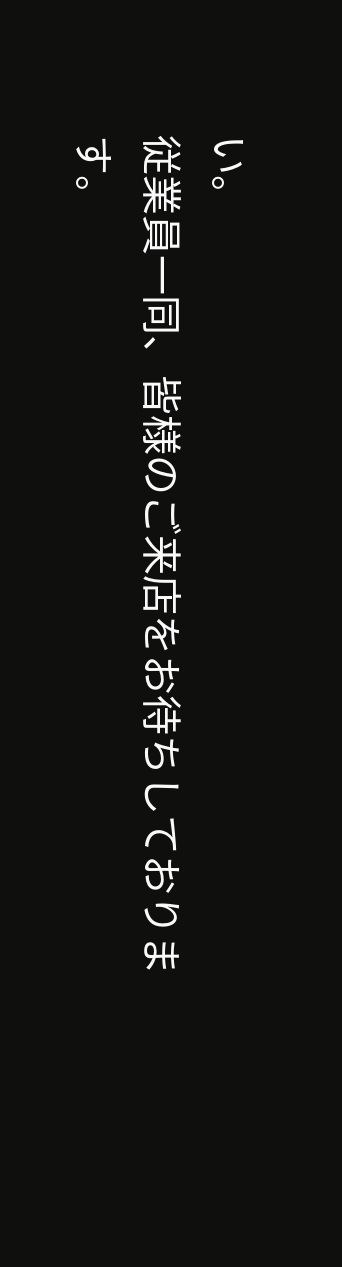い。
従業員一同、皆様のご来店をお待ちしております。